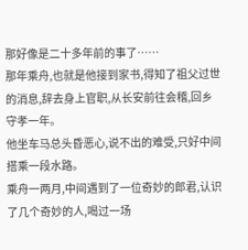那好像是二十多年前的事了……
那年乘舟,也就是他接到家书,得知了祖父过世的消息,辞去身上官职,从长安前往会稽,回乡守孝一年。
他坐车马总头昏恶心,说不出的难受,只好中间搭乘一段水路。
乘舟一两月,中间遇到了一位奇妙的郎君,认识了几个奇妙的人,喝过一场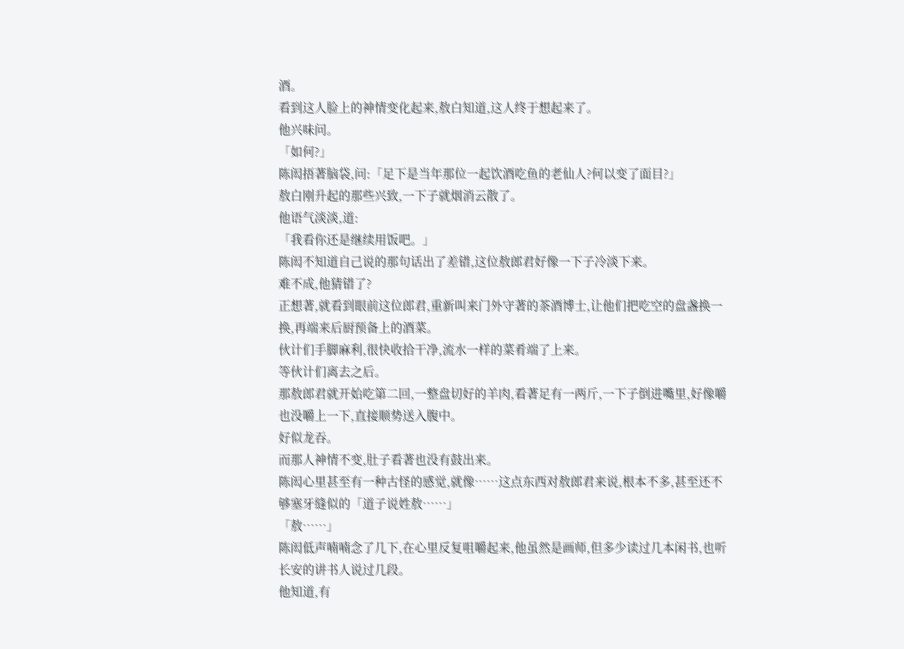酒。
看到这人脸上的神情变化起来,敖白知道,这人终于想起来了。
他兴味问。
「如何?」
陈闳捂著脑袋,问:「足下是当年那位一起饮酒吃鱼的老仙人?何以变了面目?」
敖白刚升起的那些兴致,一下子就烟消云散了。
他语气淡淡,道:
「我看你还是继续用饭吧。」
陈闳不知道自己说的那句话出了差错,这位敖郎君好像一下子冷淡下来。
难不成,他猜错了?
正想著,就看到眼前这位郎君,重新叫来门外守著的茶酒博士,让他们把吃空的盘盏换一换,再端来后厨预备上的酒菜。
伙计们手脚麻利,很快收拾干净,流水一样的菜肴端了上来。
等伙计们离去之后。
那敖郎君就开始吃第二回,一整盘切好的羊肉,看著足有一两斤,一下子倒进嘴里,好像嚼也没嚼上一下,直接顺势送入腹中。
好似龙吞。
而那人神情不变,肚子看著也没有鼓出来。
陈闳心里甚至有一种古怪的感觉,就像……这点东西对敖郎君来说,根本不多,甚至还不够塞牙缝似的「道子说姓敖……」
「敖……」
陈闳低声喃喃念了几下,在心里反复咀嚼起来,他虽然是画师,但多少读过几本闲书,也听长安的讲书人说过几段。
他知道,有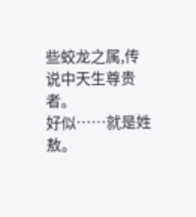些蛟龙之属,传说中天生尊贵者。
好似……就是姓敖。